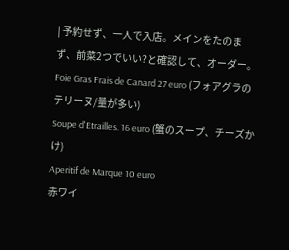| 予約せず、一人で入店。メインをたのまず、前菜2つでいい?と確認して、オーダー。
Foie Gras Frais de Canard 27 euro (フォアグラのテリーヌ/量が多い)
Soupe d'Etrailles. 16 euro (蟹のスープ、チーズかけ)
Aperitif de Marque 10 euro
赤ワイ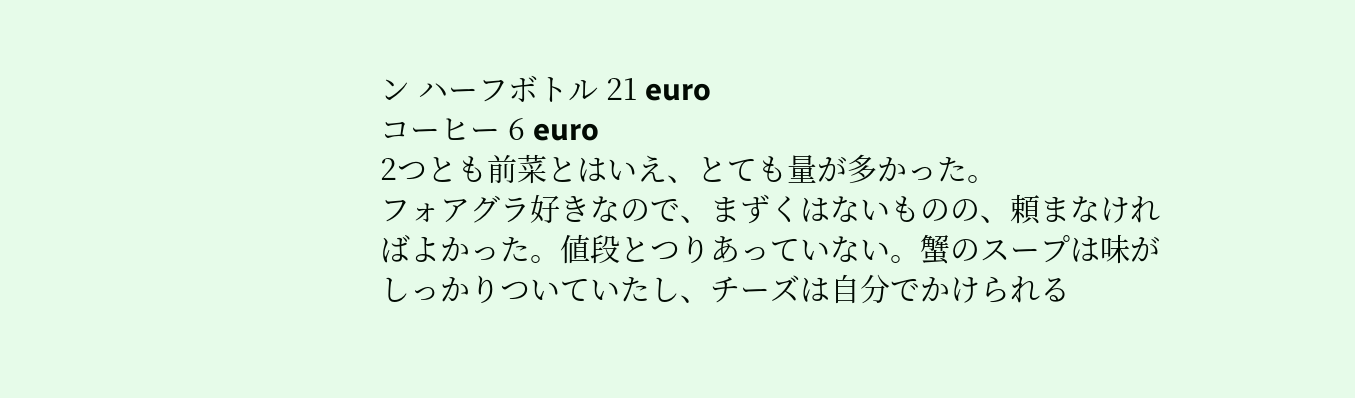ン ハーフボトル 21 euro
コーヒー 6 euro
2つとも前菜とはいえ、とても量が多かった。
フォアグラ好きなので、まずくはないものの、頼まなければよかった。値段とつりあっていない。蟹のスープは味がしっかりついていたし、チーズは自分でかけられる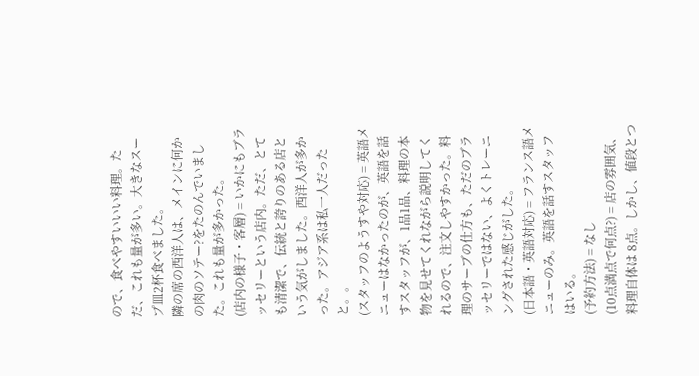ので、食べやすいいい料理。ただ、これも量が多い。大きなスープ皿2杯食べました。
隣の席の西洋人は、メインに何かの肉のソテー?をたのんでいました。これも量が多かった。
(店内の様子・客層) = いかにもブラッセリーという店内。ただ、とても清潔で、伝統と誇りのある店という気がしました。西洋人が多かった。アジア系は私一人だったと。。
(スタッフのようすや対応) = 英語メニューはなかったのが、英語を話すスタッフが、1品1品、料理の本物を見せてくれながら説明してくれるので、注文しやすかった。料理のサーブの仕方も、ただのブラッセリーではない、よくトレーニングされた感じがした。
(日本語・英語対応) = フランス語メニューのみ。英語を話すスタッフはいる。
(予約方法) = なし
(10点満点で何点?) = 店の雰囲気、料理自体は 8点。しかし、値段とつ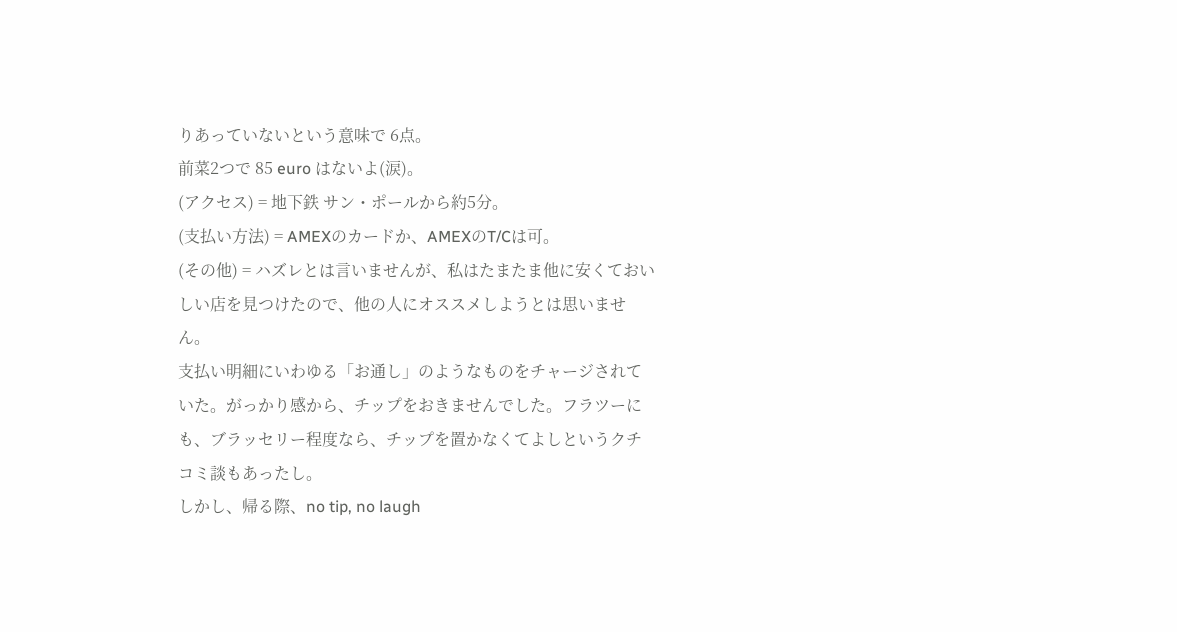りあっていないという意味で 6点。
前菜2つで 85 euro はないよ(涙)。
(アクセス) = 地下鉄 サン・ポールから約5分。
(支払い方法) = AMEXのカードか、AMEXのT/Cは可。
(その他) = ハズレとは言いませんが、私はたまたま他に安くておいしい店を見つけたので、他の人にオススメしようとは思いません。
支払い明細にいわゆる「お通し」のようなものをチャージされていた。がっかり感から、チップをおきませんでした。フラツーにも、ブラッセリー程度なら、チップを置かなくてよしというクチコミ談もあったし。
しかし、帰る際、no tip, no laugh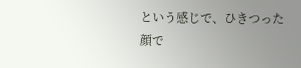という感じで、ひきつった顔で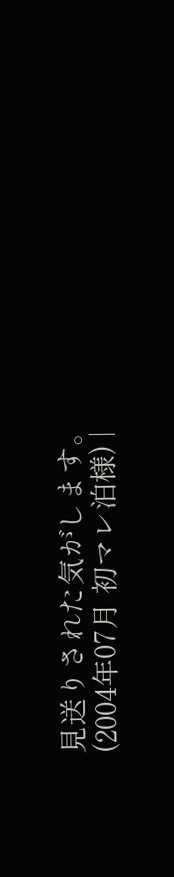見送りされた気がします。
(2004年07月 初マレ泊様) |